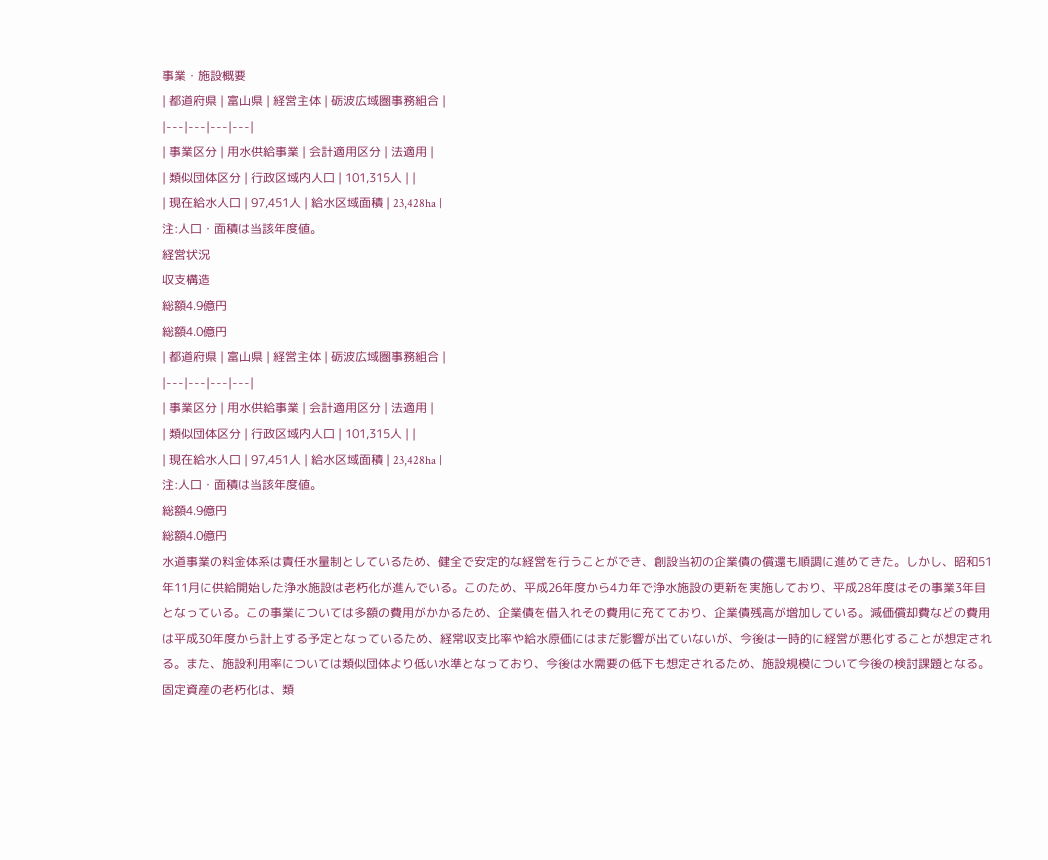事業・施設概要
| 都道府県 | 富山県 | 経営主体 | 砺波広域圏事務組合 |
|---|---|---|---|
| 事業区分 | 用水供給事業 | 会計適用区分 | 法適用 |
| 類似団体区分 | 行政区域内人口 | 101,315人 | |
| 現在給水人口 | 97,451人 | 給水区域面積 | 23,428ha |
注:人口・面積は当該年度値。
経営状況
収支構造
総額4.9億円
総額4.0億円
| 都道府県 | 富山県 | 経営主体 | 砺波広域圏事務組合 |
|---|---|---|---|
| 事業区分 | 用水供給事業 | 会計適用区分 | 法適用 |
| 類似団体区分 | 行政区域内人口 | 101,315人 | |
| 現在給水人口 | 97,451人 | 給水区域面積 | 23,428ha |
注:人口・面積は当該年度値。
総額4.9億円
総額4.0億円
水道事業の料金体系は責任水量制としているため、健全で安定的な経営を行うことができ、創設当初の企業債の償還も順調に進めてきた。しかし、昭和51年11月に供給開始した浄水施設は老朽化が進んでいる。このため、平成26年度から4カ年で浄水施設の更新を実施しており、平成28年度はその事業3年目となっている。この事業については多額の費用がかかるため、企業債を借入れその費用に充てており、企業債残高が増加している。減価償却費などの費用は平成30年度から計上する予定となっているため、経常収支比率や給水原価にはまだ影響が出ていないが、今後は一時的に経営が悪化することが想定される。また、施設利用率については類似団体より低い水準となっており、今後は水需要の低下も想定されるため、施設規模について今後の検討課題となる。
固定資産の老朽化は、類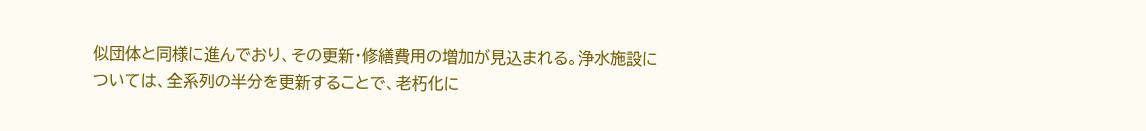似団体と同様に進んでおり、その更新・修繕費用の増加が見込まれる。浄水施設については、全系列の半分を更新することで、老朽化に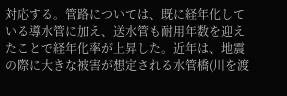対応する。管路については、既に経年化している導水管に加え、送水管も耐用年数を迎えたことで経年化率が上昇した。近年は、地震の際に大きな被害が想定される水管橋(川を渡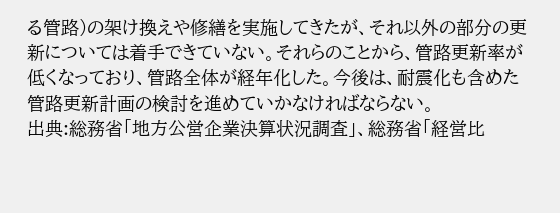る管路)の架け換えや修繕を実施してきたが、それ以外の部分の更新については着手できていない。それらのことから、管路更新率が低くなっており、管路全体が経年化した。今後は、耐震化も含めた管路更新計画の検討を進めていかなければならない。
出典:総務省「地方公営企業決算状況調査」、総務省「経営比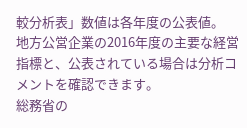較分析表」数値は各年度の公表値。
地方公営企業の2016年度の主要な経営指標と、公表されている場合は分析コメントを確認できます。
総務省の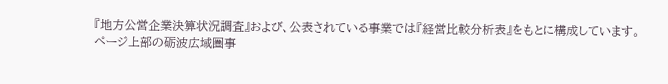『地方公営企業決算状況調査』および、公表されている事業では『経営比較分析表』をもとに構成しています。
ページ上部の砺波広域圏事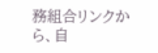務組合リンクから、自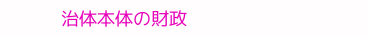治体本体の財政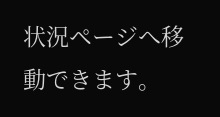状況ページへ移動できます。